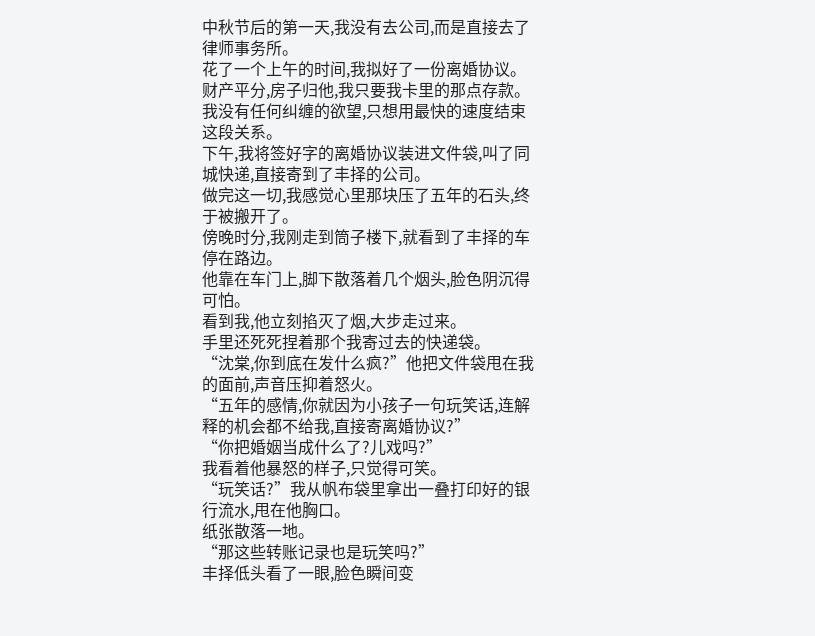中秋节后的第一天,我没有去公司,而是直接去了律师事务所。
花了一个上午的时间,我拟好了一份离婚协议。
财产平分,房子归他,我只要我卡里的那点存款。
我没有任何纠缠的欲望,只想用最快的速度结束这段关系。
下午,我将签好字的离婚协议装进文件袋,叫了同城快递,直接寄到了丰择的公司。
做完这一切,我感觉心里那块压了五年的石头,终于被搬开了。
傍晚时分,我刚走到筒子楼下,就看到了丰择的车停在路边。
他靠在车门上,脚下散落着几个烟头,脸色阴沉得可怕。
看到我,他立刻掐灭了烟,大步走过来。
手里还死死捏着那个我寄过去的快递袋。
“沈棠,你到底在发什么疯?”他把文件袋甩在我的面前,声音压抑着怒火。
“五年的感情,你就因为小孩子一句玩笑话,连解释的机会都不给我,直接寄离婚协议?”
“你把婚姻当成什么了?儿戏吗?”
我看着他暴怒的样子,只觉得可笑。
“玩笑话?”我从帆布袋里拿出一叠打印好的银行流水,甩在他胸口。
纸张散落一地。
“那这些转账记录也是玩笑吗?”
丰择低头看了一眼,脸色瞬间变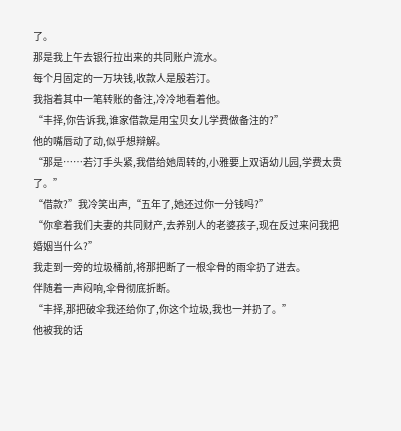了。
那是我上午去银行拉出来的共同账户流水。
每个月固定的一万块钱,收款人是殷若汀。
我指着其中一笔转账的备注,冷冷地看着他。
“丰择,你告诉我,谁家借款是用宝贝女儿学费做备注的?”
他的嘴唇动了动,似乎想辩解。
“那是……若汀手头紧,我借给她周转的,小雅要上双语幼儿园,学费太贵了。”
“借款?”我冷笑出声,“五年了,她还过你一分钱吗?”
“你拿着我们夫妻的共同财产,去养别人的老婆孩子,现在反过来问我把婚姻当什么?”
我走到一旁的垃圾桶前,将那把断了一根伞骨的雨伞扔了进去。
伴随着一声闷响,伞骨彻底折断。
“丰择,那把破伞我还给你了,你这个垃圾,我也一并扔了。”
他被我的话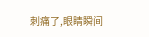刺痛了,眼睛瞬间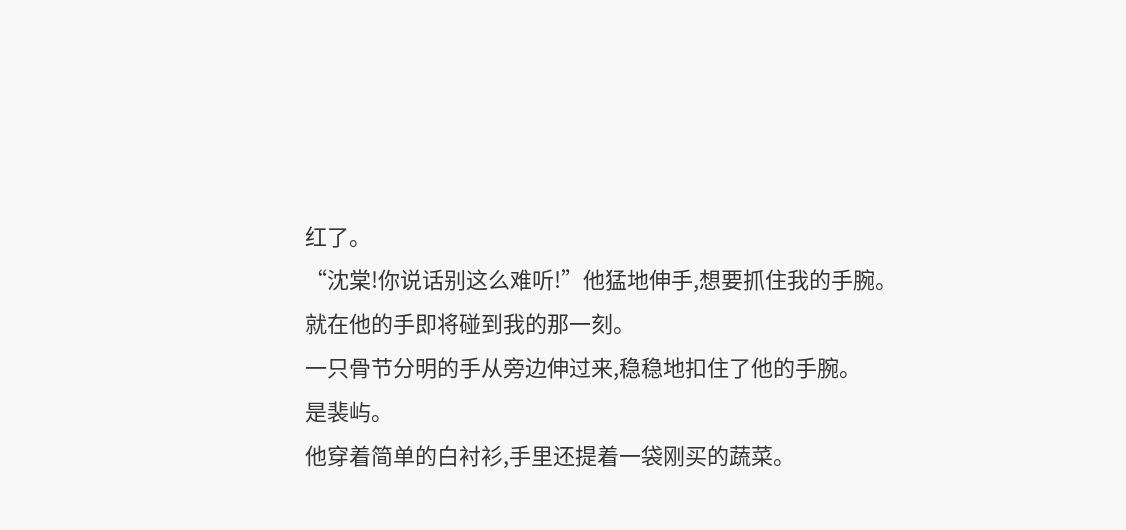红了。
“沈棠!你说话别这么难听!”他猛地伸手,想要抓住我的手腕。
就在他的手即将碰到我的那一刻。
一只骨节分明的手从旁边伸过来,稳稳地扣住了他的手腕。
是裴屿。
他穿着简单的白衬衫,手里还提着一袋刚买的蔬菜。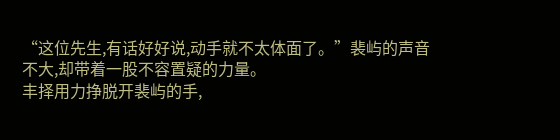“这位先生,有话好好说,动手就不太体面了。”裴屿的声音不大,却带着一股不容置疑的力量。
丰择用力挣脱开裴屿的手,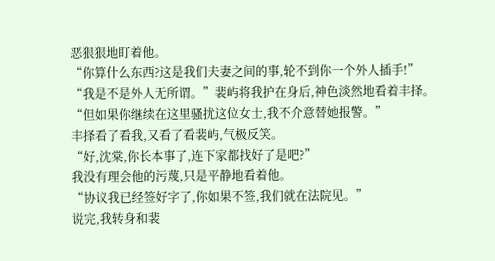恶狠狠地盯着他。
“你算什么东西?这是我们夫妻之间的事,轮不到你一个外人插手!”
“我是不是外人无所谓。”裴屿将我护在身后,神色淡然地看着丰择。
“但如果你继续在这里骚扰这位女士,我不介意替她报警。”
丰择看了看我,又看了看裴屿,气极反笑。
“好,沈棠,你长本事了,连下家都找好了是吧?”
我没有理会他的污蔑,只是平静地看着他。
“协议我已经签好字了,你如果不签,我们就在法院见。”
说完,我转身和裴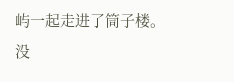屿一起走进了筒子楼。
没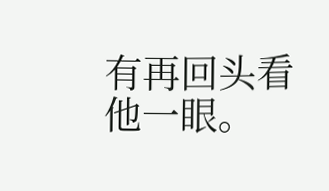有再回头看他一眼。